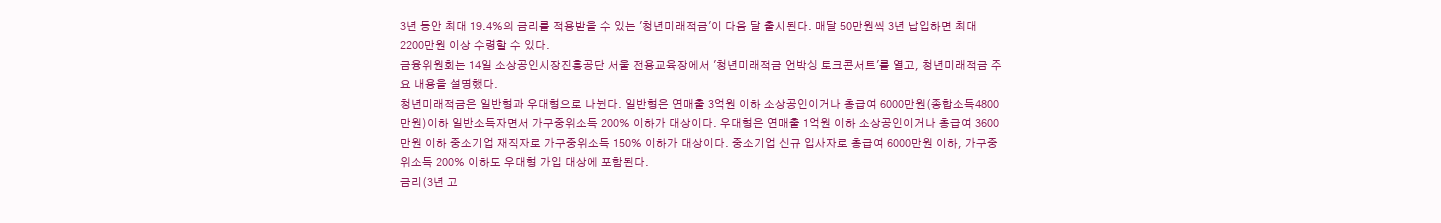3년 동안 최대 19.4%의 금리를 적용받을 수 있는 '청년미래적금'이 다음 달 출시된다. 매달 50만원씩 3년 납입하면 최대 2200만원 이상 수령할 수 있다.
금융위원회는 14일 소상공인시장진흥공단 서울 전용교육장에서 '청년미래적금 언박싱 토크콘서트'를 열고, 청년미래적금 주요 내용을 설명했다.
청년미래적금은 일반형과 우대형으로 나뉜다. 일반형은 연매출 3억원 이하 소상공인이거나 총급여 6000만원(종합소득4800만원)이하 일반소득자면서 가구중위소득 200% 이하가 대상이다. 우대형은 연매출 1억원 이하 소상공인이거나 총급여 3600만원 이하 중소기업 재직자로 가구중위소득 150% 이하가 대상이다. 중소기업 신규 입사자로 총급여 6000만원 이하, 가구중위소득 200% 이하도 우대형 가입 대상에 포함된다.
금리(3년 고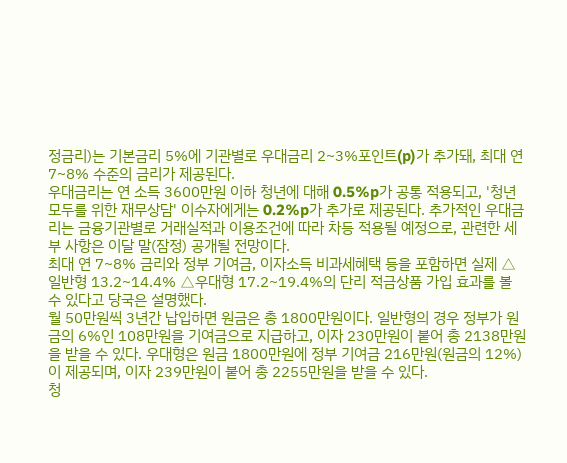정금리)는 기본금리 5%에 기관별로 우대금리 2~3%포인트(p)가 추가돼, 최대 연 7~8% 수준의 금리가 제공된다.
우대금리는 연 소득 3600만원 이하 청년에 대해 0.5%p가 공통 적용되고, '청년 모두를 위한 재무상담' 이수자에게는 0.2%p가 추가로 제공된다. 추가적인 우대금리는 금융기관별로 거래실적과 이용조건에 따라 차등 적용될 예정으로, 관련한 세부 사항은 이달 말(잠정) 공개될 전망이다.
최대 연 7~8% 금리와 정부 기여금, 이자소득 비과세혜택 등을 포함하면 실제 △일반형 13.2~14.4% △우대형 17.2~19.4%의 단리 적금상품 가입 효과를 볼 수 있다고 당국은 설명했다.
월 50만원씩 3년간 납입하면 원금은 총 1800만원이다. 일반형의 경우 정부가 원금의 6%인 108만원을 기여금으로 지급하고, 이자 230만원이 붙어 총 2138만원을 받을 수 있다. 우대형은 원금 1800만원에 정부 기여금 216만원(원금의 12%)이 제공되며, 이자 239만원이 붙어 총 2255만원을 받을 수 있다.
청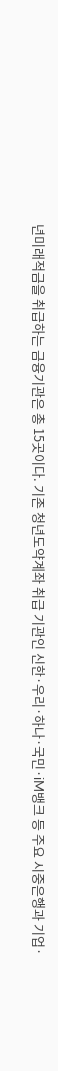년미래적금을 취급하는 금융기관은 총 15곳이다. 기존 청년도약계좌 취급 기관인 신한·우리·하나·국민·iM뱅크 등 주요 시중은행과 기업·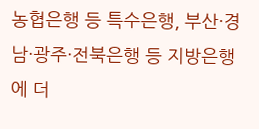농협은행 등 특수은행, 부산·경남·광주·전북은행 등 지방은행에 더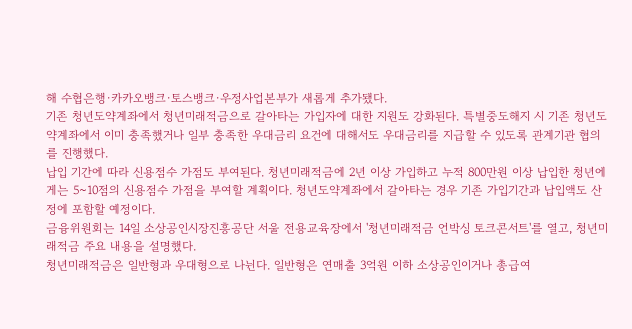해 수협은행·카카오뱅크·토스뱅크·우정사업본부가 새롭게 추가됐다.
기존 청년도약계좌에서 청년미래적금으로 갈아타는 가입자에 대한 지원도 강화된다. 특별중도해지 시 기존 청년도약계좌에서 이미 충족했거나 일부 충족한 우대금리 요건에 대해서도 우대금리를 지급할 수 있도록 관계기관 협의를 진행했다.
납입 기간에 따라 신용점수 가점도 부여된다. 청년미래적금에 2년 이상 가입하고 누적 800만원 이상 납입한 청년에게는 5~10점의 신용점수 가점을 부여할 계획이다. 청년도약계좌에서 갈아타는 경우 기존 가입기간과 납입액도 산정에 포함할 예정이다.
금융위원회는 14일 소상공인시장진흥공단 서울 전용교육장에서 '청년미래적금 언박싱 토크콘서트'를 열고, 청년미래적금 주요 내용을 설명했다.
청년미래적금은 일반형과 우대형으로 나뉜다. 일반형은 연매출 3억원 이하 소상공인이거나 총급여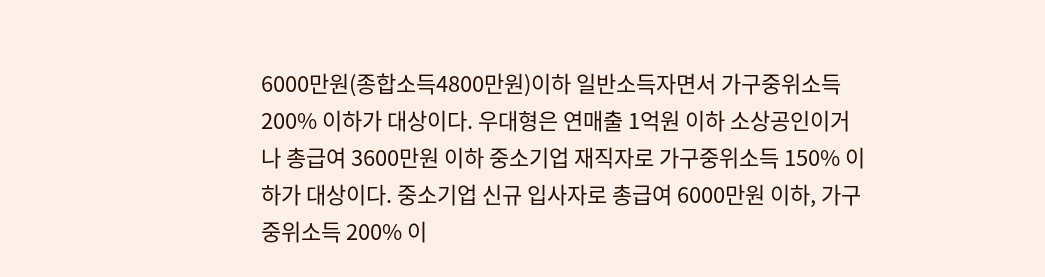6000만원(종합소득4800만원)이하 일반소득자면서 가구중위소득 200% 이하가 대상이다. 우대형은 연매출 1억원 이하 소상공인이거나 총급여 3600만원 이하 중소기업 재직자로 가구중위소득 150% 이하가 대상이다. 중소기업 신규 입사자로 총급여 6000만원 이하, 가구중위소득 200% 이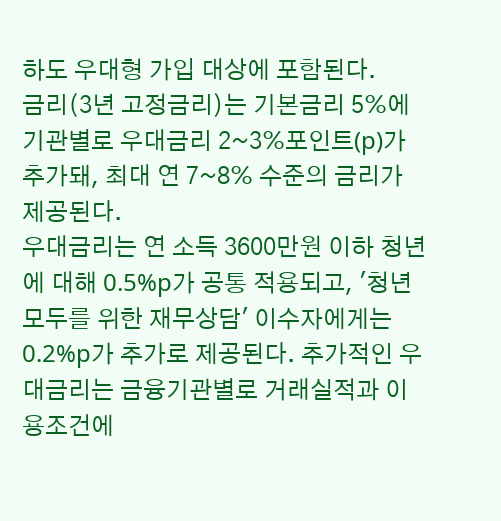하도 우대형 가입 대상에 포함된다.
금리(3년 고정금리)는 기본금리 5%에 기관별로 우대금리 2~3%포인트(p)가 추가돼, 최대 연 7~8% 수준의 금리가 제공된다.
우대금리는 연 소득 3600만원 이하 청년에 대해 0.5%p가 공통 적용되고, '청년 모두를 위한 재무상담' 이수자에게는 0.2%p가 추가로 제공된다. 추가적인 우대금리는 금융기관별로 거래실적과 이용조건에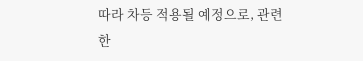따라 차등 적용될 예정으로, 관련한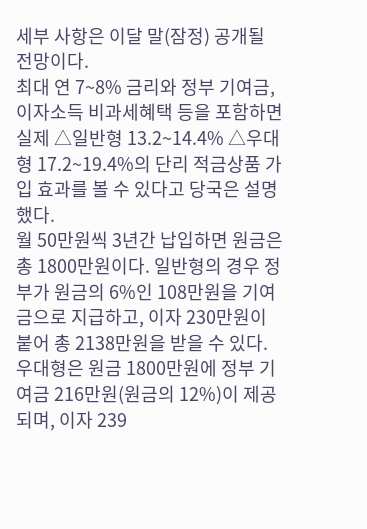세부 사항은 이달 말(잠정) 공개될 전망이다.
최대 연 7~8% 금리와 정부 기여금, 이자소득 비과세혜택 등을 포함하면 실제 △일반형 13.2~14.4% △우대형 17.2~19.4%의 단리 적금상품 가입 효과를 볼 수 있다고 당국은 설명했다.
월 50만원씩 3년간 납입하면 원금은 총 1800만원이다. 일반형의 경우 정부가 원금의 6%인 108만원을 기여금으로 지급하고, 이자 230만원이 붙어 총 2138만원을 받을 수 있다. 우대형은 원금 1800만원에 정부 기여금 216만원(원금의 12%)이 제공되며, 이자 239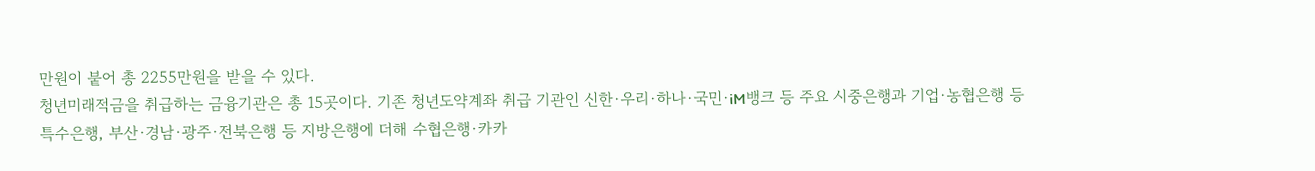만원이 붙어 총 2255만원을 받을 수 있다.
청년미래적금을 취급하는 금융기관은 총 15곳이다. 기존 청년도약계좌 취급 기관인 신한·우리·하나·국민·iM뱅크 등 주요 시중은행과 기업·농협은행 등 특수은행, 부산·경남·광주·전북은행 등 지방은행에 더해 수협은행·카카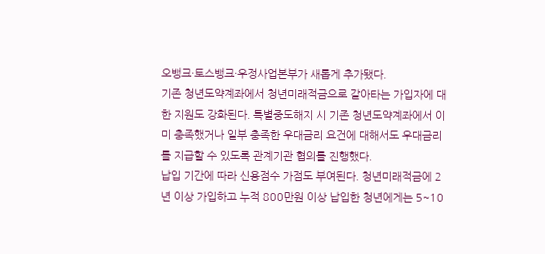오뱅크·토스뱅크·우정사업본부가 새롭게 추가됐다.
기존 청년도약계좌에서 청년미래적금으로 갈아타는 가입자에 대한 지원도 강화된다. 특별중도해지 시 기존 청년도약계좌에서 이미 충족했거나 일부 충족한 우대금리 요건에 대해서도 우대금리를 지급할 수 있도록 관계기관 협의를 진행했다.
납입 기간에 따라 신용점수 가점도 부여된다. 청년미래적금에 2년 이상 가입하고 누적 800만원 이상 납입한 청년에게는 5~10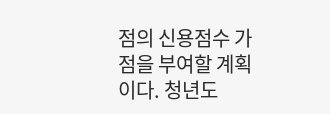점의 신용점수 가점을 부여할 계획이다. 청년도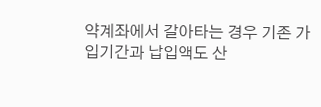약계좌에서 갈아타는 경우 기존 가입기간과 납입액도 산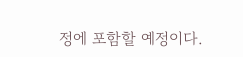정에 포함할 예정이다.